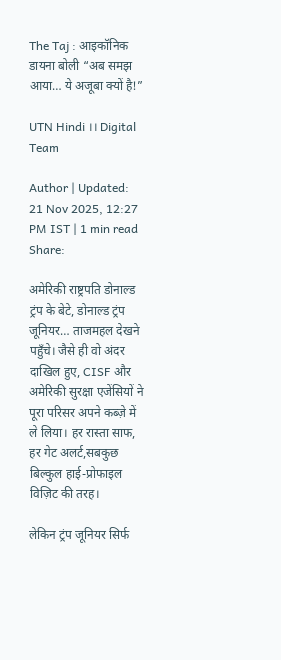The Taj : आइकॉनिक डायना बोली “अब समझ आया… ये अजूबा क्यों है!”

UTN Hindi ।। Digital Team

Author | Updated: 21 Nov 2025, 12:27 PM IST | 1 min read
Share:

अमेरिकी राष्ट्रपति डोनाल्ड ट्रंप के बेटे, डोनाल्ड ट्रंप जूनियर… ताजमहल देखने पहुँचे। जैसे ही वो अंदर दाखिल हुए, CISF और अमेरिकी सुरक्षा एजेंसियों ने पूरा परिसर अपने कब्ज़े में ले लिया। हर रास्ता साफ, हर गेट अलर्ट,सबकुछ बिल्कुल हाई-प्रोफाइल विज़िट की तरह।

लेकिन ट्रंप जूनियर सिर्फ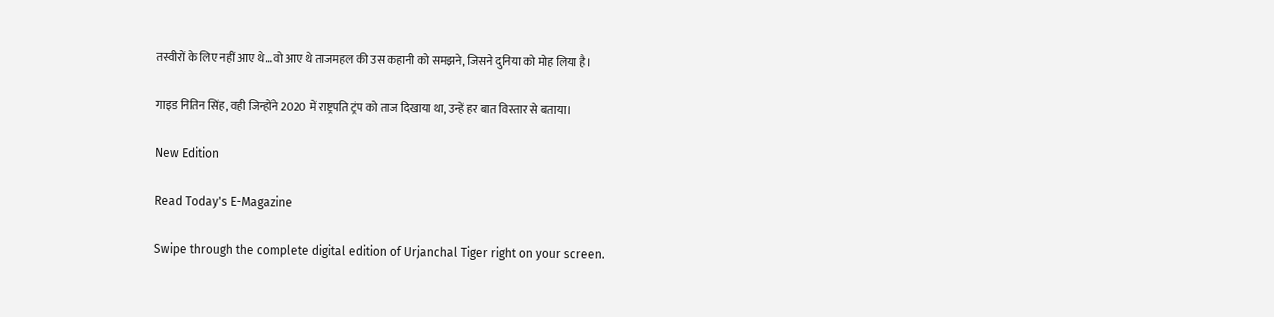तस्वीरों के लिए नहीं आए थे…वो आए थे ताजमहल की उस कहानी को समझने, जिसने दुनिया को मोह लिया है।

गाइड नितिन सिंह, वही जिन्होंने 2020 में राष्ट्रपति ट्रंप को ताज दिखाया था, उन्हें हर बात विस्तार से बताया।

New Edition

Read Today's E-Magazine

Swipe through the complete digital edition of Urjanchal Tiger right on your screen.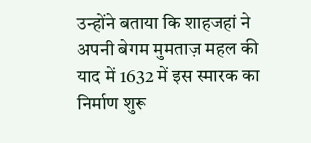उन्होंने बताया कि शाहजहां ने अपनी बेगम मुमताज़ महल की याद में 1632 में इस स्मारक का निर्माण शुरू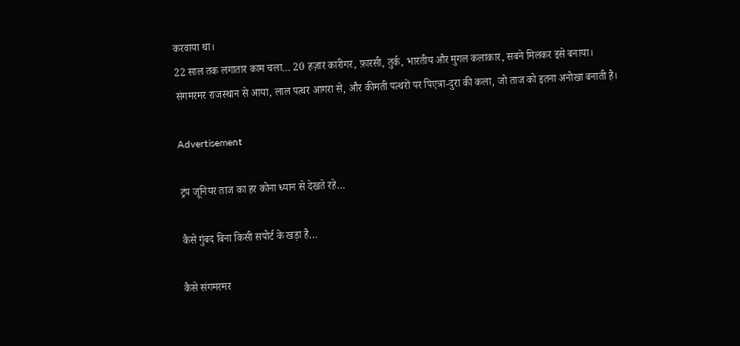करवाया था।
22 साल तक लगातार काम चला… 20 हज़ार कारीगर, फ़ारसी, तुर्क, भारतीय और मुगल कलाकार, सबने मिलकर इसे बनाया।
संगमरमर राजस्थान से आया, लाल पत्थर आगरा से, और कीमती पत्थरों पर पिएत्रा-दुरा की कला, जो ताज को इतना अनोखा बनाती है।

Advertisement

ट्रंप जूनियर ताज का हर कोना ध्यान से देखते रहे…

कैसे गुंबद बिना किसी सपोर्ट के खड़ा है…

कैसे संगमरमर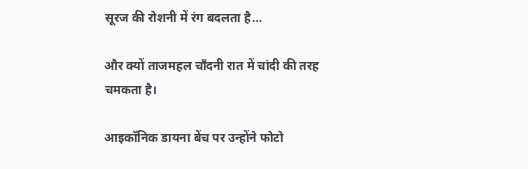सूरज की रोशनी में रंग बदलता है…

और क्यों ताजमहल चाँदनी रात में चांदी की तरह चमकता है।

आइकॉनिक डायना बेंच पर उन्होंने फोटो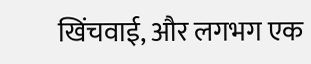खिंचवाई, और लगभग एक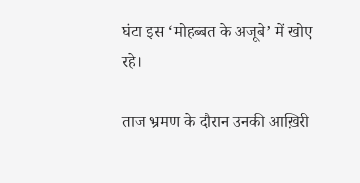घंटा इस ‘मोहब्बत के अजूबे’ में खोए रहे।

ताज भ्रमण के दौरान उनकी आख़िरी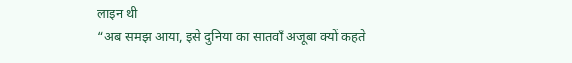लाइन थी
“अब समझ आया, इसे दुनिया का सातवाँ अजूबा क्यों कहते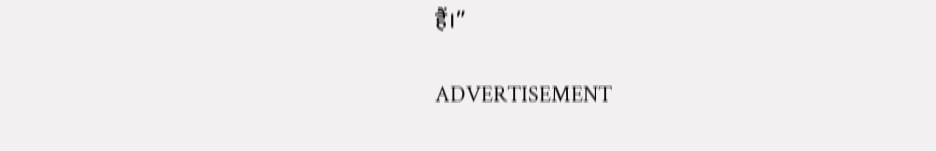हैं।”

ADVERTISEMENT